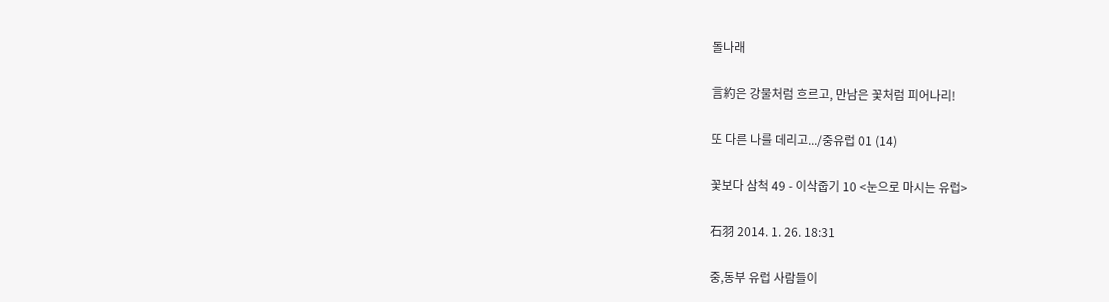돌나래

言約은 강물처럼 흐르고, 만남은 꽃처럼 피어나리!

또 다른 나를 데리고.../중유럽 01 (14)

꽃보다 삼척 49 - 이삭줍기 10 <눈으로 마시는 유럽>

石羽 2014. 1. 26. 18:31

중,동부 유럽 사람들이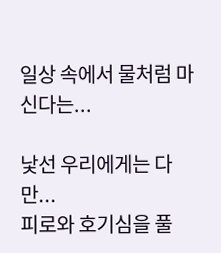일상 속에서 물처럼 마신다는...

낯선 우리에게는 다만...
피로와 호기심을 풀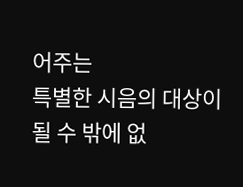어주는
특별한 시음의 대상이 될 수 밖에 없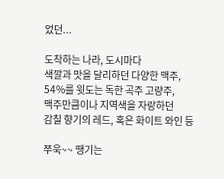었던...

도착하는 나라, 도시마다
색깔과 맛을 달리하던 다양한 맥주,
54%를 윗도는 독한 곡주 고량주,
맥주만큼이나 지역색을 자랑하던
감칠 향기의 레드, 혹은 화이트 와인 등

쭈욱~~ 땡기는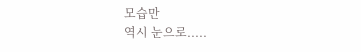모습만
역시 눈으로.....